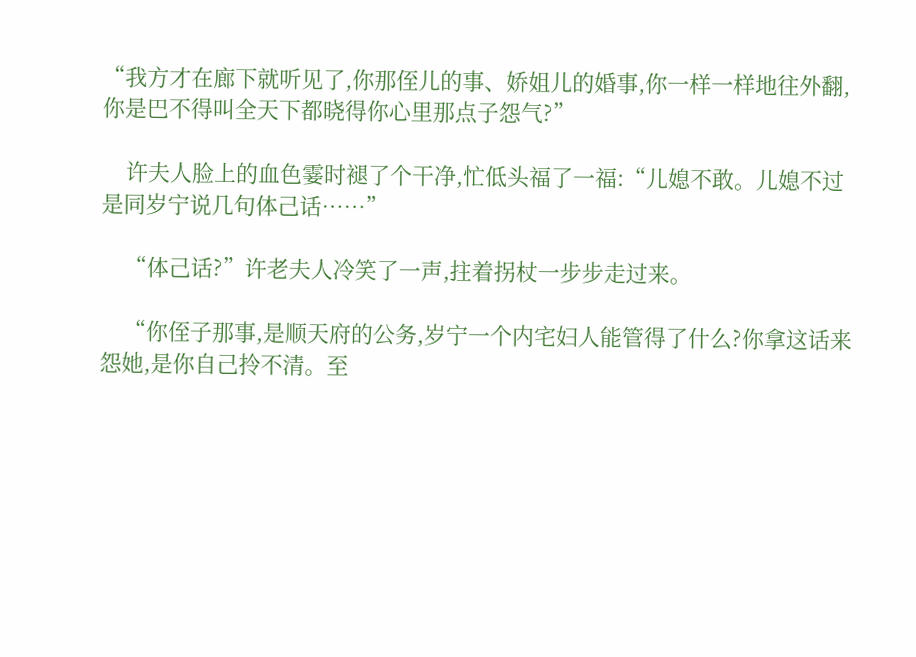“我方才在廊下就听见了,你那侄儿的事、娇姐儿的婚事,你一样一样地往外翻,你是巴不得叫全天下都晓得你心里那点子怨气?”

    许夫人脸上的血色霎时褪了个干净,忙低头福了一福:“儿媳不敢。儿媳不过是同岁宁说几句体己话……”

    “体己话?”许老夫人冷笑了一声,拄着拐杖一步步走过来。

    “你侄子那事,是顺天府的公务,岁宁一个内宅妇人能管得了什么?你拿这话来怨她,是你自己拎不清。至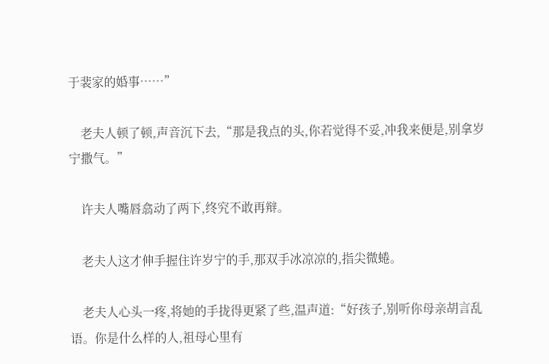于裴家的婚事……”

    老夫人顿了顿,声音沉下去,“那是我点的头,你若觉得不妥,冲我来便是,别拿岁宁撒气。”

    许夫人嘴唇翕动了两下,终究不敢再辩。

    老夫人这才伸手握住许岁宁的手,那双手冰凉凉的,指尖微蜷。

    老夫人心头一疼,将她的手拢得更紧了些,温声道:“好孩子,别听你母亲胡言乱语。你是什么样的人,祖母心里有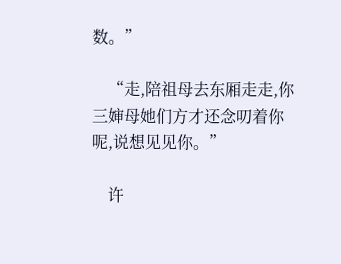数。”

    “走,陪祖母去东厢走走,你三婶母她们方才还念叨着你呢,说想见见你。”

    许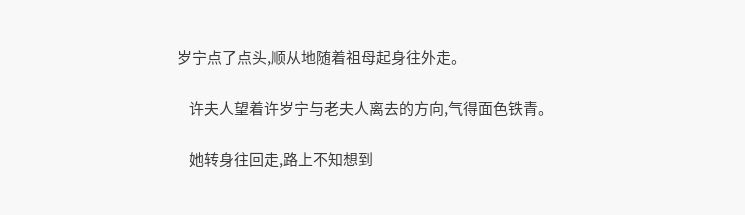岁宁点了点头,顺从地随着祖母起身往外走。

    许夫人望着许岁宁与老夫人离去的方向,气得面色铁青。

    她转身往回走,路上不知想到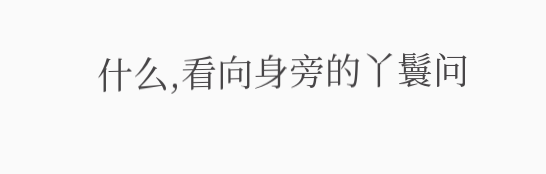什么,看向身旁的丫鬟问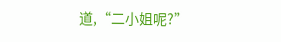道,“二小姐呢?”